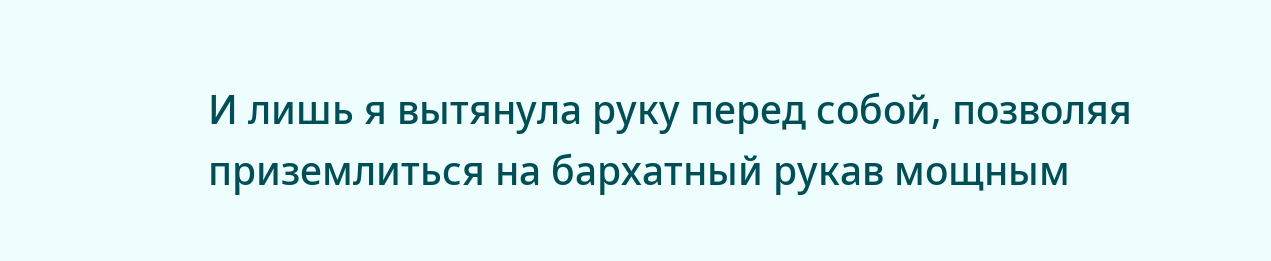И лишь я вытянула руку перед собой, позволяя приземлиться на бархатный рукав мощным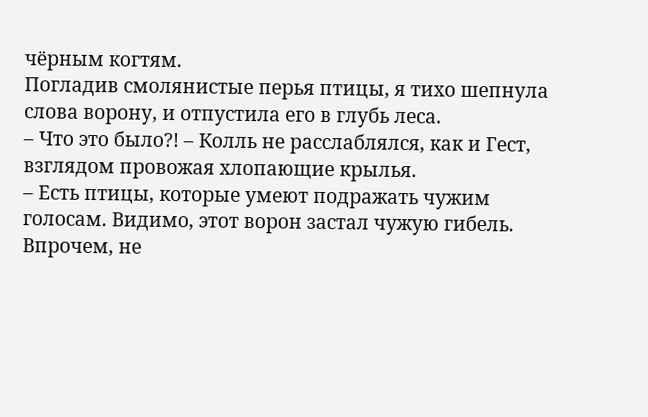чёрным когтям.
Погладив смолянистые перья птицы, я тихо шепнула слова ворону, и отпустила его в глубь леса.
– Что это было?! – Колль не расслаблялся, как и Гест, взглядом провожая хлопающие крылья.
– Есть птицы, которые умеют подражать чужим голосам. Видимо, этот ворон застал чужую гибель. Впрочем, не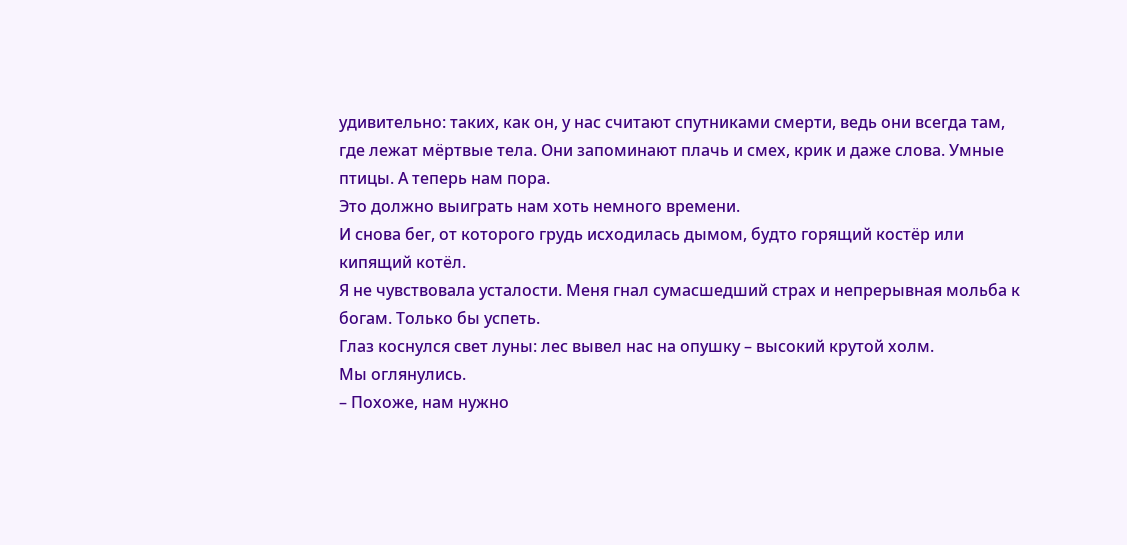удивительно: таких, как он, у нас считают спутниками смерти, ведь они всегда там, где лежат мёртвые тела. Они запоминают плачь и смех, крик и даже слова. Умные птицы. А теперь нам пора.
Это должно выиграть нам хоть немного времени.
И снова бег, от которого грудь исходилась дымом, будто горящий костёр или кипящий котёл.
Я не чувствовала усталости. Меня гнал сумасшедший страх и непрерывная мольба к богам. Только бы успеть.
Глаз коснулся свет луны: лес вывел нас на опушку – высокий крутой холм.
Мы оглянулись.
– Похоже, нам нужно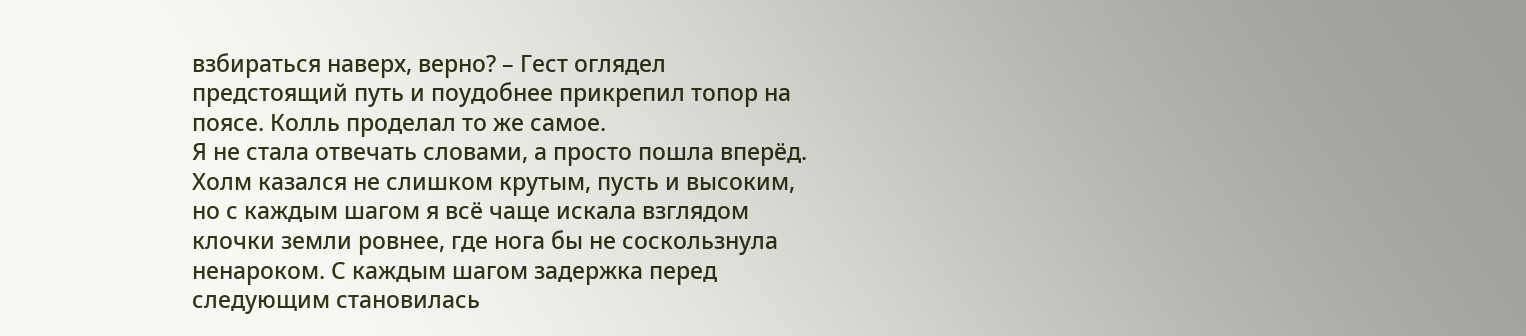взбираться наверх, верно? – Гест оглядел предстоящий путь и поудобнее прикрепил топор на поясе. Колль проделал то же самое.
Я не стала отвечать словами, а просто пошла вперёд.
Холм казался не слишком крутым, пусть и высоким, но с каждым шагом я всё чаще искала взглядом клочки земли ровнее, где нога бы не соскользнула ненароком. С каждым шагом задержка перед следующим становилась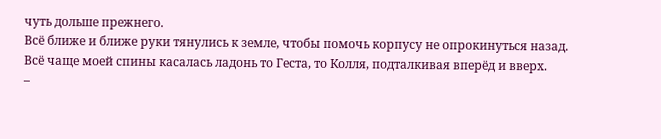чуть дольше прежнего.
Всё ближе и ближе руки тянулись к земле, чтобы помочь корпусу не опрокинуться назад.
Всё чаще моей спины касалась ладонь то Геста, то Колля, подталкивая вперёд и вверх.
–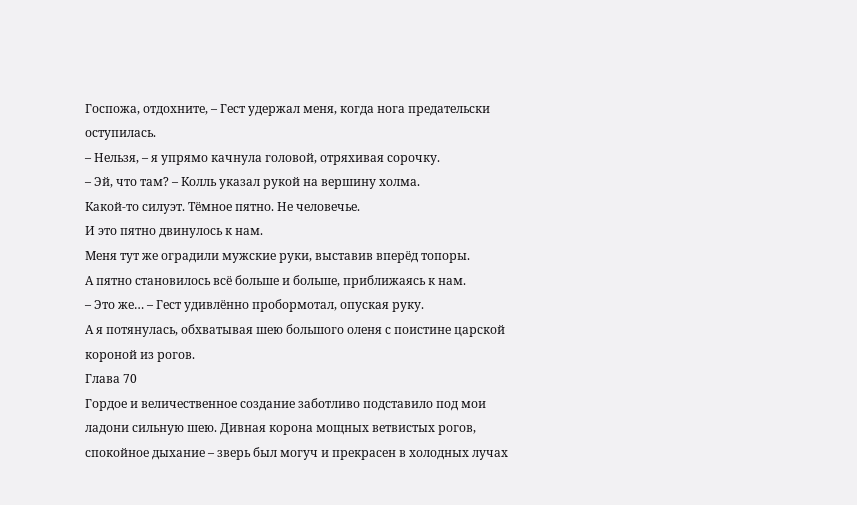Госпожа, отдохните, – Гест удержал меня, когда нога предательски оступилась.
– Нельзя, – я упрямо качнула головой, отряхивая сорочку.
– Эй, что там? – Колль указал рукой на вершину холма.
Какой-то силуэт. Тёмное пятно. Не человечье.
И это пятно двинулось к нам.
Меня тут же оградили мужские руки, выставив вперёд топоры.
А пятно становилось всё больше и больше, приближаясь к нам.
– Это же… – Гест удивлённо пробормотал, опуская руку.
А я потянулась, обхватывая шею большого оленя с поистине царской короной из рогов.
Глава 70
Гордое и величественное создание заботливо подставило под мои ладони сильную шею. Дивная корона мощных ветвистых рогов, спокойное дыхание – зверь был могуч и прекрасен в холодных лучах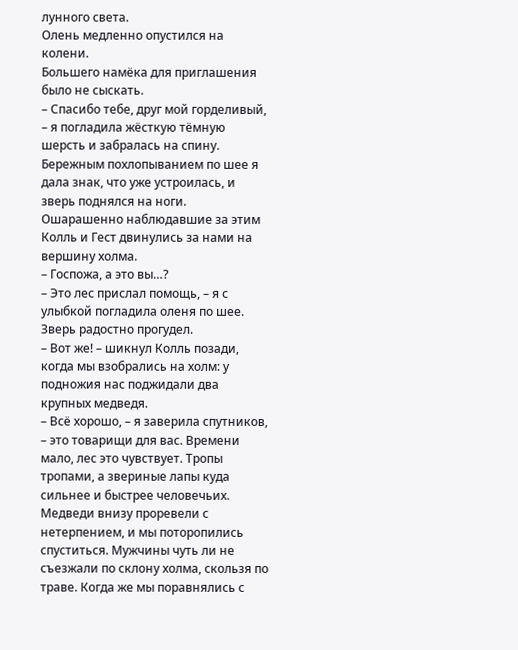лунного света.
Олень медленно опустился на колени.
Большего намёка для приглашения было не сыскать.
– Спасибо тебе, друг мой горделивый, – я погладила жёсткую тёмную шерсть и забралась на спину.
Бережным похлопыванием по шее я дала знак, что уже устроилась, и зверь поднялся на ноги. Ошарашенно наблюдавшие за этим Колль и Гест двинулись за нами на вершину холма.
– Госпожа, а это вы…?
– Это лес прислал помощь, – я с улыбкой погладила оленя по шее. Зверь радостно прогудел.
– Вот же! – шикнул Колль позади, когда мы взобрались на холм: у подножия нас поджидали два крупных медведя.
– Всё хорошо, – я заверила спутников, – это товарищи для вас. Времени мало, лес это чувствует. Тропы тропами, а звериные лапы куда сильнее и быстрее человечьих.
Медведи внизу проревели с нетерпением, и мы поторопились спуститься. Мужчины чуть ли не съезжали по склону холма, скользя по траве. Когда же мы поравнялись с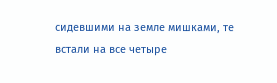сидевшими на земле мишками, те встали на все четыре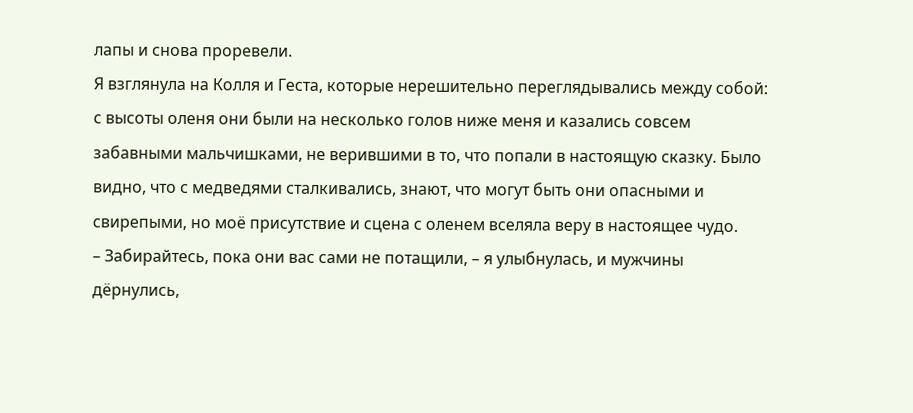лапы и снова проревели.
Я взглянула на Колля и Геста, которые нерешительно переглядывались между собой: с высоты оленя они были на несколько голов ниже меня и казались совсем забавными мальчишками, не верившими в то, что попали в настоящую сказку. Было видно, что с медведями сталкивались, знают, что могут быть они опасными и свирепыми, но моё присутствие и сцена с оленем вселяла веру в настоящее чудо.
– Забирайтесь, пока они вас сами не потащили, – я улыбнулась, и мужчины дёрнулись,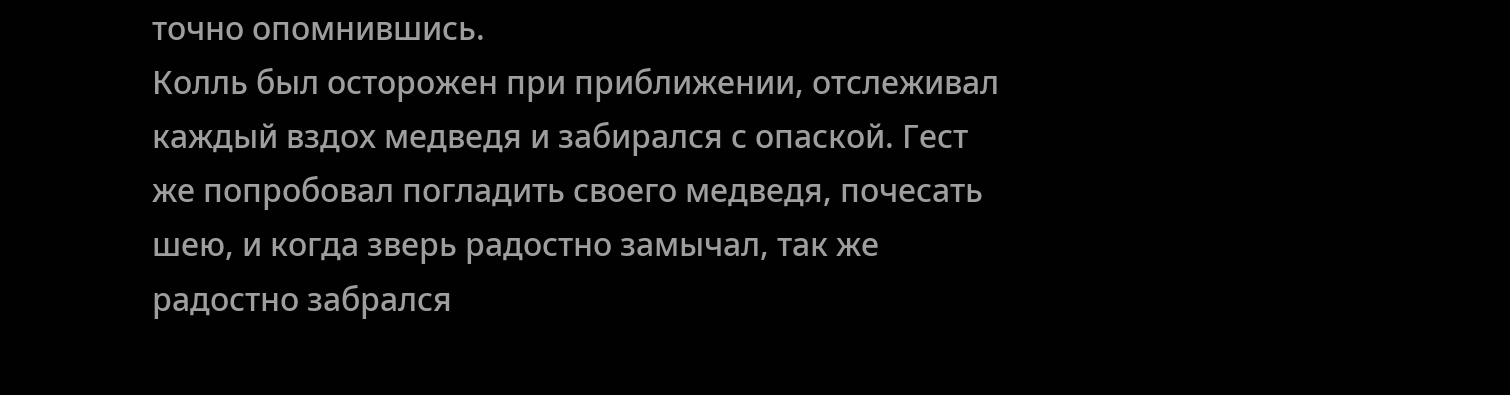точно опомнившись.
Колль был осторожен при приближении, отслеживал каждый вздох медведя и забирался с опаской. Гест же попробовал погладить своего медведя, почесать шею, и когда зверь радостно замычал, так же радостно забрался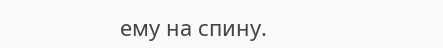ему на спину.